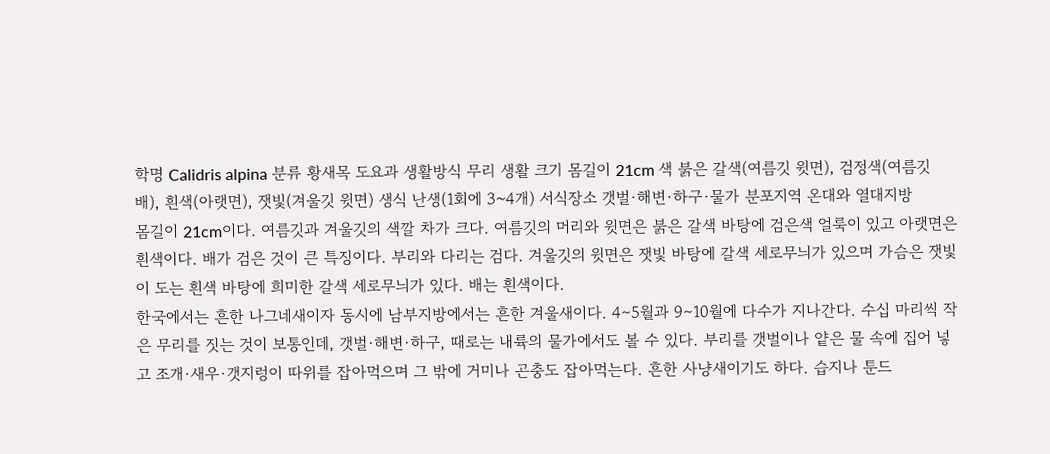학명 Calidris alpina 분류 황새목 도요과 생활방식 무리 생활 크기 몸길이 21cm 색 붉은 갈색(여름깃 윗면), 검정색(여름깃 배), 흰색(아랫면), 잿빛(겨울깃 윗면) 생식 난생(1회에 3~4개) 서식장소 갯벌·해변·하구·물가 분포지역 온대와 열대지방
몸길이 21cm이다. 여름깃과 겨울깃의 색깔 차가 크다. 여름깃의 머리와 윗면은 붉은 갈색 바탕에 검은색 얼룩이 있고 아랫면은 흰색이다. 배가 검은 것이 큰 특징이다. 부리와 다리는 검다. 겨울깃의 윗면은 잿빛 바탕에 갈색 세로무늬가 있으며 가슴은 잿빛이 도는 흰색 바탕에 희미한 갈색 세로무늬가 있다. 배는 흰색이다.
한국에서는 흔한 나그네새이자 동시에 남부지방에서는 흔한 겨울새이다. 4∼5월과 9∼10월에 다수가 지나간다. 수십 마리씩 작은 무리를 짓는 것이 보통인데, 갯벌·해변·하구, 때로는 내륙의 물가에서도 볼 수 있다. 부리를 갯벌이나 얕은 물 속에 집어 넣고 조개·새우·갯지렁이 따위를 잡아먹으며 그 밖에 거미나 곤충도 잡아먹는다. 흔한 사냥새이기도 하다. 습지나 툰드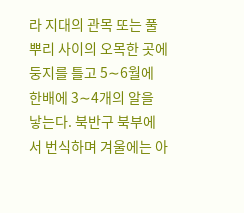라 지대의 관목 또는 풀뿌리 사이의 오목한 곳에 둥지를 틀고 5∼6월에 한배에 3∼4개의 알을 낳는다. 북반구 북부에서 번식하며 겨울에는 아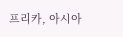프리카, 아시아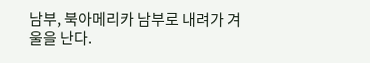남부, 북아메리카 남부로 내려가 겨울을 난다.